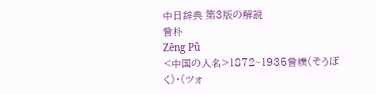中日辞典 第3版の解説
曾朴
Zēng Pǔ
<中国の人名>1872~1935曾樸(そうぼく)・(ツォ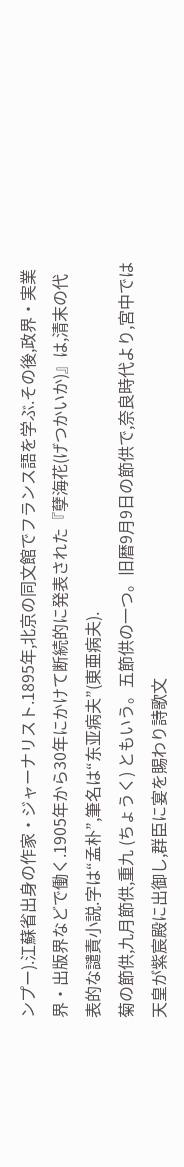ンプー).江蘇省出身の作家・ジャーナリスト.1895年,北京の同文館でフランス語を学ぶ.その後,政界・実業界・出版界などで働く.1905年から30年にかけて断続的に発表された『孽海花(げつかいか)』は,清末の代表的な譴責小説.字は“孟朴”,筆名は“东亚病夫”(東亜病夫).
菊の節供,九月節供,重九 (ちょうく) ともいう。五節供の一つ。旧暦9月9日の節供で,奈良時代より,宮中では天皇が紫宸殿に出御し,群臣に宴を賜わり詩歌文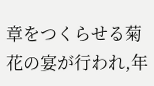章をつくらせる菊花の宴が行われ,年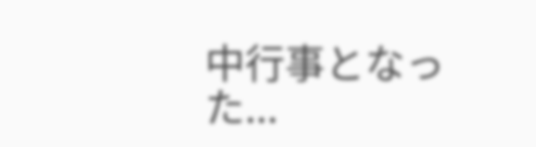中行事となった...